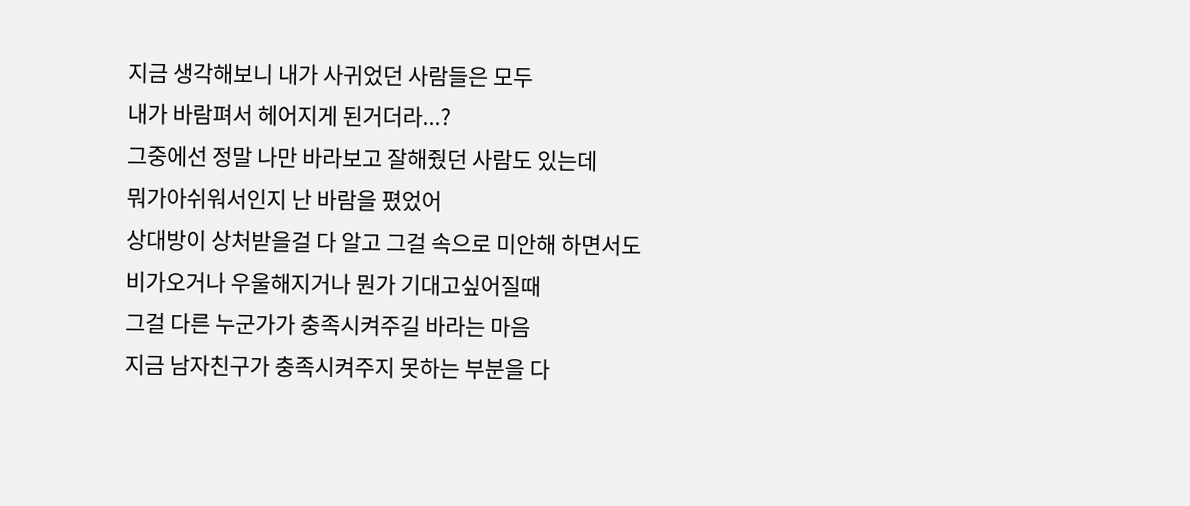지금 생각해보니 내가 사귀었던 사람들은 모두
내가 바람펴서 헤어지게 된거더라...?
그중에선 정말 나만 바라보고 잘해줬던 사람도 있는데
뭐가아쉬워서인지 난 바람을 폈었어
상대방이 상처받을걸 다 알고 그걸 속으로 미안해 하면서도
비가오거나 우울해지거나 뭔가 기대고싶어질때
그걸 다른 누군가가 충족시켜주길 바라는 마음
지금 남자친구가 충족시켜주지 못하는 부분을 다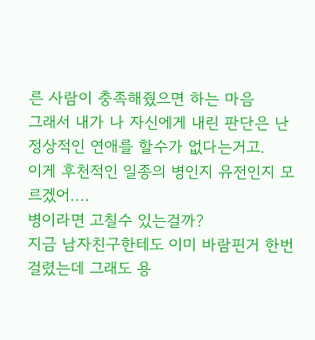른 사람이 충족해줬으면 하는 마음
그래서 내가 나 자신에게 내린 판단은 난 정상적인 연애를 할수가 없다는거고.
이게 후천적인 일종의 병인지 유전인지 모르겠어....
병이라면 고칠수 있는걸까?
지금 남자친구한테도 이미 바람핀거 한번 걸렸는데 그래도 용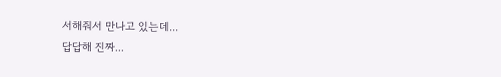서해줘서 만나고 있는데...
답답해 진짜...